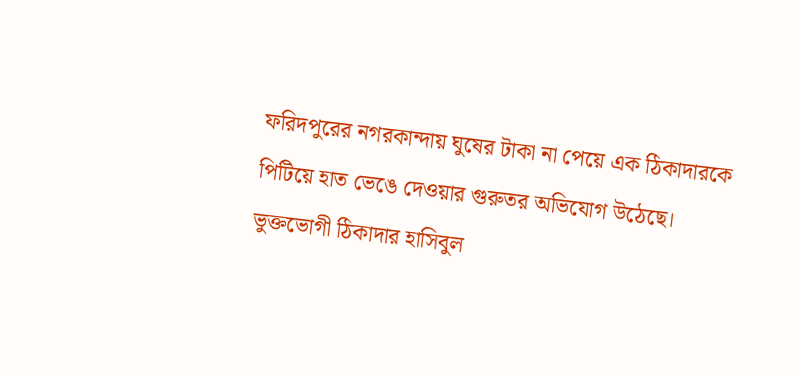ফরিদপুরের নগরকান্দায় ঘুষের টাকা না পেয়ে এক ঠিকাদারকে পিটিয়ে হাত ভেঙে দেওয়ার গুরুতর অভিযোগ উঠেছে। ভুক্তভোগী ঠিকাদার হাসিবুল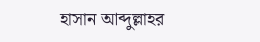হাসান আব্দুল্লাহর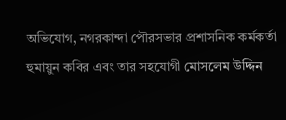অভিযোগ, নগরকান্দা পৌরসভার প্রশাসনিক কর্মকর্তা হুমায়ুন কবির এবং তার সহযোগী মোসলেম উদ্দিন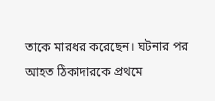তাকে মারধর করেছেন। ঘটনার পর আহত ঠিকাদারকে প্রথমে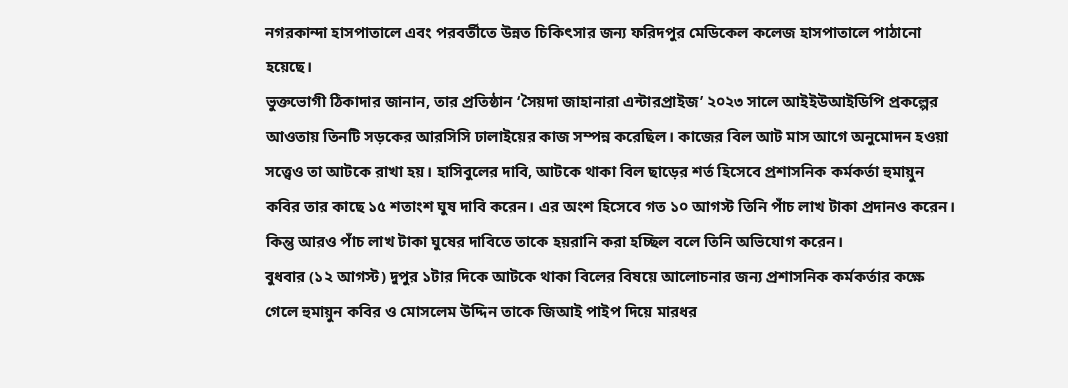নগরকান্দা হাসপাতালে এবং পরবর্তীতে উন্নত চিকিৎসার জন্য ফরিদপুর মেডিকেল কলেজ হাসপাতালে পাঠানো হয়েছে।
ভুক্তভোগী ঠিকাদার জানান, তার প্রতিষ্ঠান ‘সৈয়দা জাহানারা এন্টারপ্রাইজ’ ২০২৩ সালে আইইউআইডিপি প্রকল্পের আওতায় তিনটি সড়কের আরসিসি ঢালাইয়ের কাজ সম্পন্ন করেছিল। কাজের বিল আট মাস আগে অনুমোদন হওয়া সত্ত্বেও তা আটকে রাখা হয়। হাসিবুলের দাবি, আটকে থাকা বিল ছাড়ের শর্ত হিসেবে প্রশাসনিক কর্মকর্তা হুমায়ুন কবির তার কাছে ১৫ শতাংশ ঘুষ দাবি করেন। এর অংশ হিসেবে গত ১০ আগস্ট তিনি পাঁচ লাখ টাকা প্রদানও করেন। কিন্তু আরও পাঁচ লাখ টাকা ঘুষের দাবিতে তাকে হয়রানি করা হচ্ছিল বলে তিনি অভিযোগ করেন।
বুধবার (১২ আগস্ট) দুপুর ১টার দিকে আটকে থাকা বিলের বিষয়ে আলোচনার জন্য প্রশাসনিক কর্মকর্তার কক্ষে গেলে হুমায়ুন কবির ও মোসলেম উদ্দিন তাকে জিআই পাইপ দিয়ে মারধর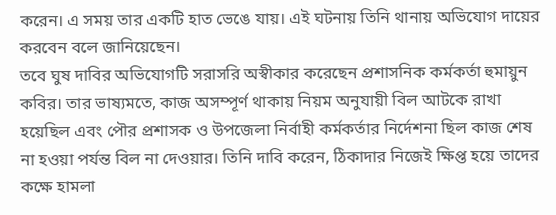করেন। এ সময় তার একটি হাত ভেঙে যায়। এই ঘটনায় তিনি থানায় অভিযোগ দায়ের করবেন বলে জানিয়েছেন।
তবে ঘুষ দাবির অভিযোগটি সরাসরি অস্বীকার করেছেন প্রশাসনিক কর্মকর্তা হুমায়ুন কবির। তার ভাষ্যমতে, কাজ অসম্পূর্ণ থাকায় নিয়ম অনুযায়ী বিল আটকে রাখা হয়েছিল এবং পৌর প্রশাসক ও উপজেলা নির্বাহী কর্মকর্তার নির্দেশনা ছিল কাজ শেষ না হওয়া পর্যন্ত বিল না দেওয়ার। তিনি দাবি করেন, ঠিকাদার নিজেই ক্ষিপ্ত হয়ে তাদের কক্ষে হামলা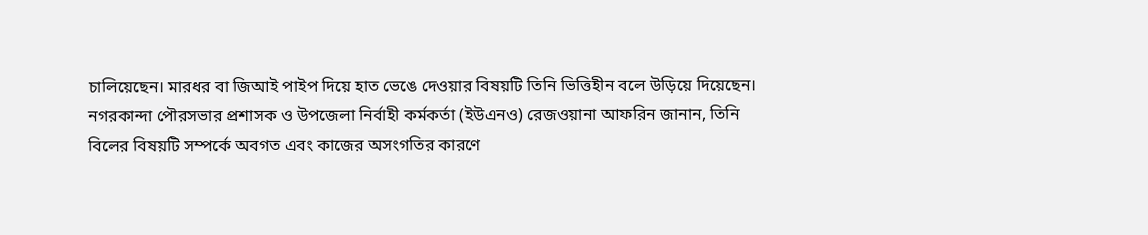চালিয়েছেন। মারধর বা জিআই পাইপ দিয়ে হাত ভেঙে দেওয়ার বিষয়টি তিনি ভিত্তিহীন বলে উড়িয়ে দিয়েছেন।
নগরকান্দা পৌরসভার প্রশাসক ও উপজেলা নির্বাহী কর্মকর্তা (ইউএনও) রেজওয়ানা আফরিন জানান, তিনি বিলের বিষয়টি সম্পর্কে অবগত এবং কাজের অসংগতির কারণে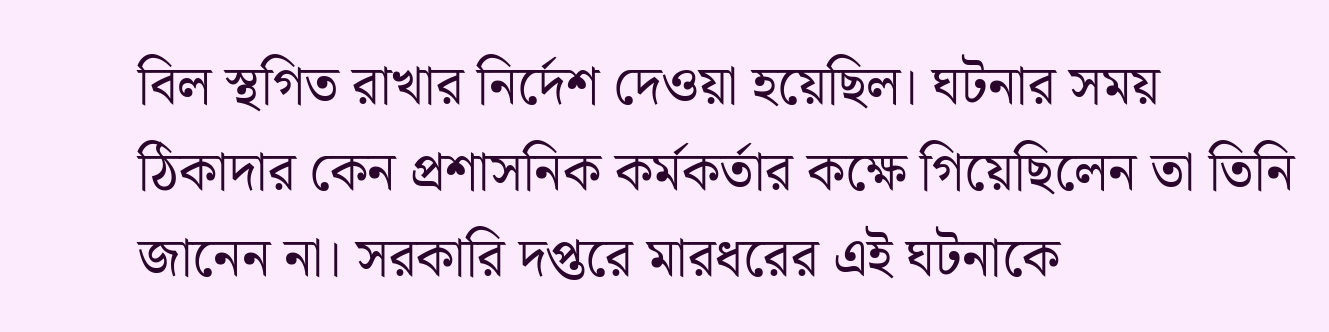বিল স্থগিত রাখার নির্দেশ দেওয়া হয়েছিল। ঘটনার সময় ঠিকাদার কেন প্রশাসনিক কর্মকর্তার কক্ষে গিয়েছিলেন তা তিনি জানেন না। সরকারি দপ্তরে মারধরের এই ঘটনাকে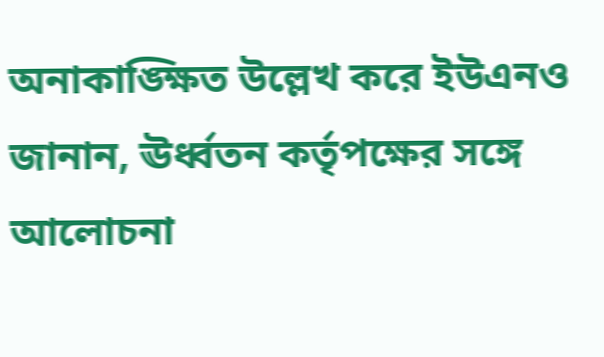অনাকাঙ্ক্ষিত উল্লেখ করে ইউএনও জানান, ঊর্ধ্বতন কর্তৃপক্ষের সঙ্গে আলোচনা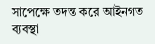সাপেক্ষে তদন্ত করে আইনগত ব্যবস্থা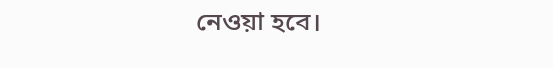নেওয়া হবে।